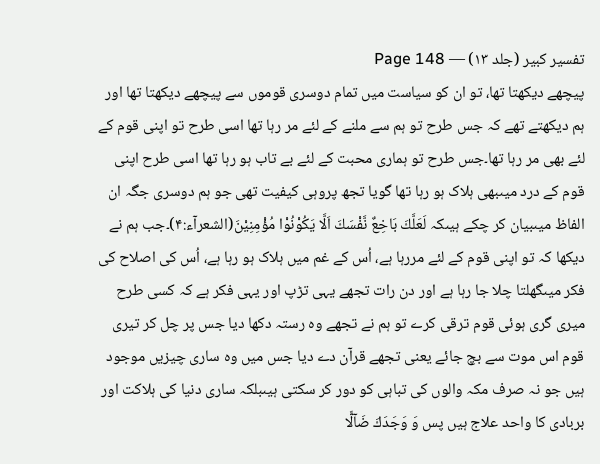تفسیر کبیر (جلد ۱۳) — Page 148
پیچھے دیکھتا تھا، تو ان کو سیاست میں تمام دوسری قوموں سے پیچھے دیکھتا تھا اور ہم دیکھتے تھے کہ جس طرح تو ہم سے ملنے کے لئے مر رہا تھا اسی طرح تو اپنی قوم کے لئے بھی مر رہا تھا۔جس طرح تو ہماری محبت کے لئے بے تاب ہو رہا تھا اسی طرح اپنی قوم کے درد میںبھی ہلاک ہو رہا تھا گویا تجھ پروہی کیفیت تھی جو ہم دوسری جگہ ان الفاظ میںبیان کر چکے ہیںکہ لَعَلَّكَ بَاخِعٌ نَّفْسَكَ اَلَّا يَكُوْنُوْا مُؤْمِنِيْنَ(الشعرآء:۴)۔جب ہم نے دیکھا کہ تو اپنی قوم کے لئے مررہا ہے، اُس کے غم میں ہلاک ہو رہا ہے، اُس کی اصلاح کی فکر میںگھلتا چلا جا رہا ہے اور دن رات تجھے یہی تڑپ اور یہی فکر ہے کہ کسی طرح میری گری ہوئی قوم ترقی کرے تو ہم نے تجھے وہ رستہ دکھا دیا جس پر چل کر تیری قوم اس موت سے بچ جائے یعنی تجھے قرآن دے دیا جس میں وہ ساری چیزیں موجود ہیں جو نہ صرف مکہ والوں کی تباہی کو دور کر سکتی ہیںبلکہ ساری دنیا کی ہلاکت اور بربادی کا واحد علاج ہیں پس وَ وَجَدَكَ ضَآلًّا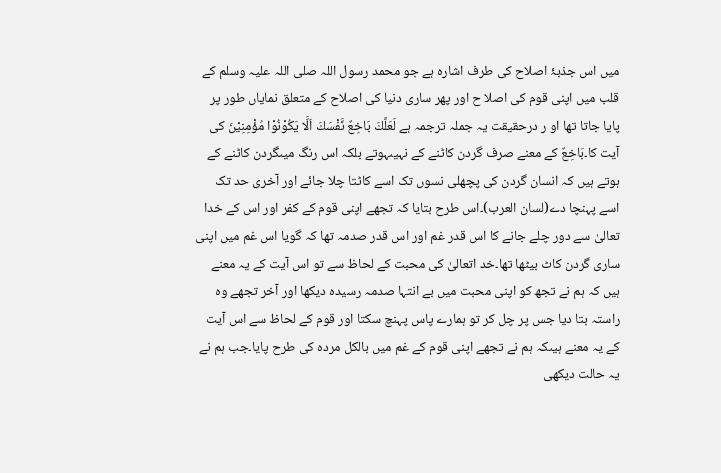میں اس جذبۂ اصلاح کی طرف اشارہ ہے جو محمد رسول اللہ صلی اللہ علیہ وسلم کے قلب میں اپنی قوم کی اصلا ح اور پھر ساری دنیا کی اصلاح کے متعلق نمایاں طور پر پایا جاتا تھا او ر درحقیقت یہ جملہ ترجمہ ہے لَعَلَّكَ بَاخِعٌ نَّفْسَكَ اَلَّا يَكُوْنُوْا مُؤْمِنِيْنَ کی آیت کا۔بَاخِعٌ کے معنے صرف گردن کاٹنے کے نہیںہوتے بلکہ اس رنگ میںگردن کاٹنے کے ہوتے ہیں کہ انسان گردن کی پچھلی نسوں تک اسے کاٹتا چلا جائے اور آخری حد تک اسے پہنچا دے(لسان العرب)۔اس طرح بتایا کہ تجھے اپنی قوم کے کفر اور اس کے خدا تعالیٰ سے دور چلے جانے کا اس قدر غم اور اس قدر صدمہ تھا کہ گویا اس غم میں اپنی ساری گردن کاٹ بیٹھا تھا۔خد اتعالیٰ کی محبت کے لحاظ سے تو اس آیت کے یہ معنے ہیں کہ ہم نے تجھ کو اپنی محبت میں بے انتہا صدمہ رسیدہ دیکھا اور آخر تجھے وہ راستہ بتا دیا جس پر چل کر تو ہمارے پاس پہنچ سکتا اور قوم کے لحاظ سے اس آیت کے یہ معنے ہیںکہ ہم نے تجھے اپنی قوم کے غم میں بالکل مردہ کی طرح پایا۔جب ہم نے یہ حالت دیکھی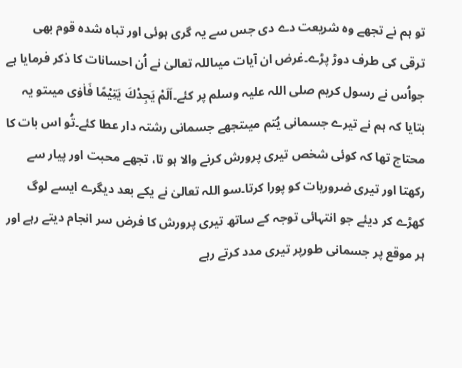تو ہم نے تجھے وہ شریعت دے دی جس سے یہ گری ہوئی اور تباہ شدہ قوم بھی ترقی کی طرف دوڑ پڑے۔غرض ان آیات میںاللہ تعالیٰ نے اُن احسانات کا ذکر فرمایا ہے جواُس نے رسول کریم صلی اللہ علیہ وسلم پر کئے۔اَلَمْ يَجِدْكَ يَتِيْمًا فَاٰوٰى میںتو یہ بتایا کہ ہم نے تیرے جسمانی یُتم میںتجھے جسمانی رشتہ دار عطا کئے۔تُو اس بات کا محتاج تھا کہ کوئی شخص تیری پرورش کرنے والا ہو تا، تجھے محبت اور پیار سے رکھتا اور تیری ضروریات کو پورا کرتا۔سو اللہ تعالیٰ نے یکے بعد دیگرے ایسے لوگ کھڑے کر دیئے جو انتہائی توجہ کے ساتھ تیری پرورش کا فرض سر انجام دیتے رہے اور ہر موقع پر جسمانی طورپر تیری مدد کرتے رہے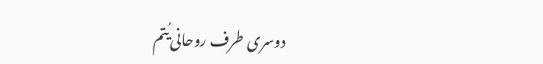دوسری طرف روحانی یُتم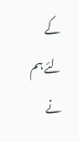کے لئے ہم نے